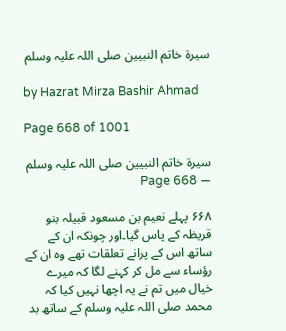سیرۃ خاتم النبیین صلی اللہ علیہ وسلم

by Hazrat Mirza Bashir Ahmad

Page 668 of 1001

سیرۃ خاتم النبیین صلی اللہ علیہ وسلم — Page 668

۶۶۸ پہلے نعیم بن مسعود قبیلہ بنو قریظہ کے پاس گیا۔اور چونکہ ان کے ساتھ اس کے پرانے تعلقات تھے وہ ان کے رؤساء سے مل کر کہنے لگا کہ میرے خیال میں تم نے یہ اچھا نہیں کیا کہ محمد صلی اللہ علیہ وسلم کے ساتھ بد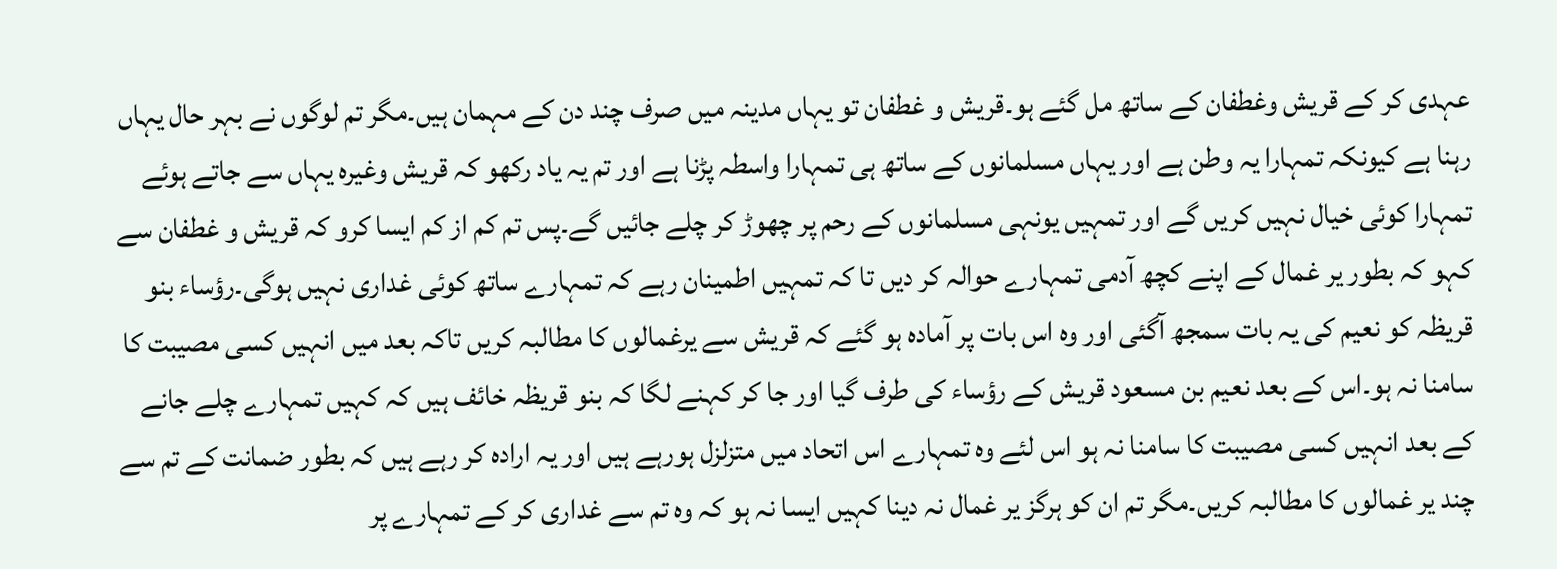عہدی کر کے قریش وغطفان کے ساتھ مل گئے ہو۔قریش و غطفان تو یہاں مدینہ میں صرف چند دن کے مہمان ہیں۔مگر تم لوگوں نے بہر حال یہاں رہنا ہے کیونکہ تمہارا یہ وطن ہے اور یہاں مسلمانوں کے ساتھ ہی تمہارا واسطہ پڑنا ہے اور تم یہ یاد رکھو کہ قریش وغیرہ یہاں سے جاتے ہوئے تمہارا کوئی خیال نہیں کریں گے اور تمہیں یونہی مسلمانوں کے رحم پر چھوڑ کر چلے جائیں گے۔پس تم کم از کم ایسا کرو کہ قریش و غطفان سے کہو کہ بطور یر غمال کے اپنے کچھ آدمی تمہارے حوالہ کر دیں تا کہ تمہیں اطمینان رہے کہ تمہارے ساتھ کوئی غداری نہیں ہوگی۔رؤساء بنو قریظہ کو نعیم کی یہ بات سمجھ آگئی اور وہ اس بات پر آمادہ ہو گئے کہ قریش سے یرغمالوں کا مطالبہ کریں تاکہ بعد میں انہیں کسی مصیبت کا سامنا نہ ہو۔اس کے بعد نعیم بن مسعود قریش کے رؤساء کی طرف گیا اور جا کر کہنے لگا کہ بنو قریظہ خائف ہیں کہ کہیں تمہارے چلے جانے کے بعد انہیں کسی مصیبت کا سامنا نہ ہو اس لئے وہ تمہارے اس اتحاد میں متزلزل ہورہے ہیں اور یہ ارادہ کر رہے ہیں کہ بطور ضمانت کے تم سے چند یر غمالوں کا مطالبہ کریں۔مگر تم ان کو ہرگز یر غمال نہ دینا کہیں ایسا نہ ہو کہ وہ تم سے غداری کر کے تمہارے پر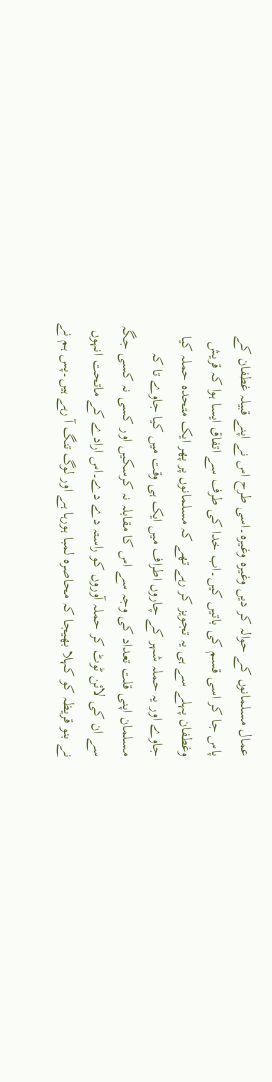عمال مسلمانوں کے حوالہ کر دیں وغیرہ وغیرہ۔اسی طرح اس نے اپنے قبیلہ غطفان کے پاس جا کر اسی قسم کی باتیں کیں۔اب خدا کی طرف سے اتفاق ایسا ہوا کہ قریش وغطفان پہلے سے ہی یہ تجویز کر رہے تھے کہ مسلمانوں پر پھر ایک متحدہ حملہ کیا جاوے اور یہ حملہ شہر کے چاروں اطراف میں ایک ہی وقت میں کیا جاوے تا کہ مسلمان اپنی قلت تعداد کی وجہ سے اس کا مقابلہ نہ کرسکیں اور کسی نہ کسی جگہ سے ان کی لائن ٹوٹ کر حملہ آوروں کو راستہ دے دے۔اس ارادے کے ماتحت انہوں نے بنو قریظہ کو کہلا بھیجا کہ محاصرہ لمبا ہورہا ہے اور لوگ تنگ آ رہے ہیں۔پس ہم نے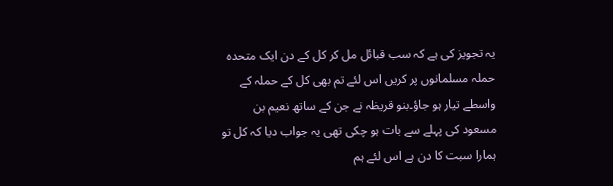یہ تجویز کی ہے کہ سب قبائل مل کر کل کے دن ایک متحدہ حملہ مسلمانوں پر کریں اس لئے تم بھی کل کے حملہ کے واسطے تیار ہو جاؤ۔بنو قریظہ نے جن کے ساتھ نعیم بن مسعود کی پہلے سے بات ہو چکی تھی یہ جواب دیا کہ کل تو ہمارا سبت کا دن ہے اس لئے ہم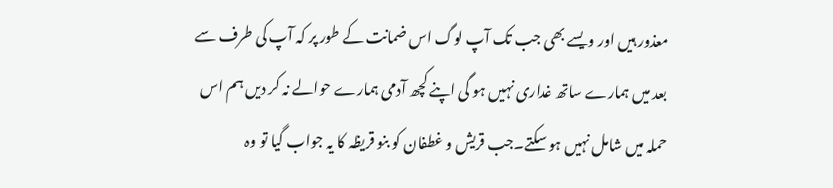معذور ہیں اور ویسے بھی جب تک آپ لوگ اس ضمانت کے طور پر کہ آپ کی طرف سے بعد میں ہمارے ساتھ غداری نہیں ہو گی اپنے کچھ آدمی ہمارے حوالے نہ کر دیں ہم اس حملہ میں شامل نہیں ہو سکتے۔جب قریش و غطفان کو بنو قریظہ کا یہ جواب گیا تو وہ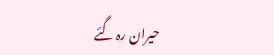حیران رہ گئے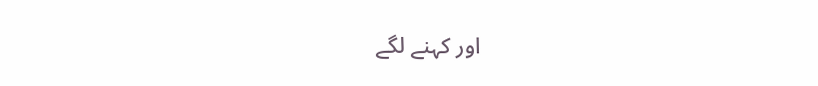اور کہنے لگے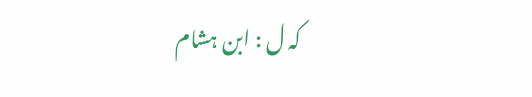کہ ل : ابن ہشام